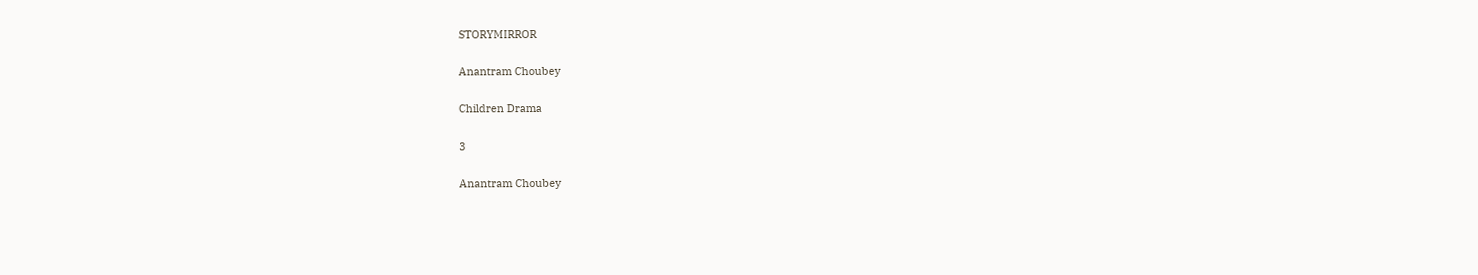STORYMIRROR

Anantram Choubey

Children Drama

3

Anantram Choubey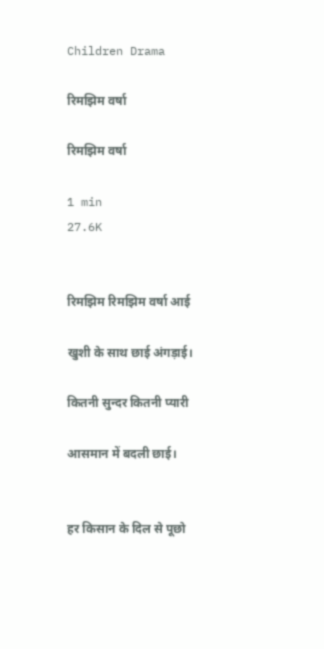Children Drama

रिमझिम वर्षा

रिमझिम वर्षा

1 min
27.6K


रिमझिम रिमझिम वर्षा आई

खुशी के साथ छाई अंगड़ाई।

कितनी सुन्दर कितनी प्यारी

आसमान में बदली छाई।


हर किसान के दिल से पूछो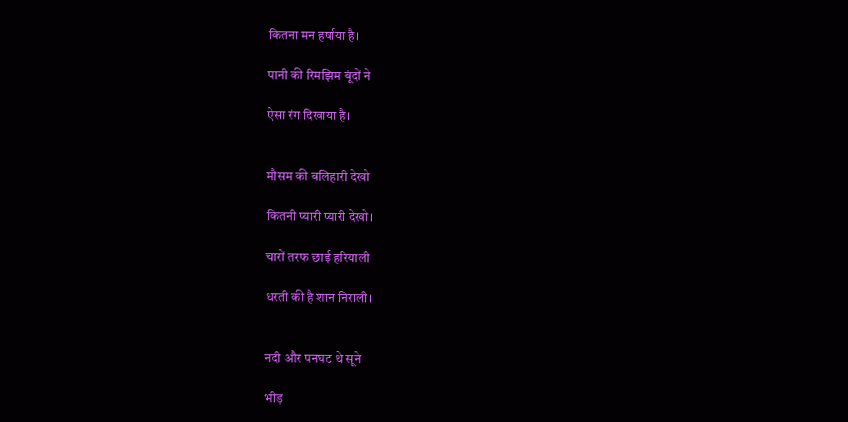कितना मन हर्षाया है।

पानी की रिमझिम बूंदों ने

ऐसा रंग दिखाया है।


मौसम की बलिहारी देखो

कितनी प्यारी प्यारी देखो।

चारों तरफ छाई हरियाली

धरती की है शान निराली।


नदी और पनघट थे सूने

भीड़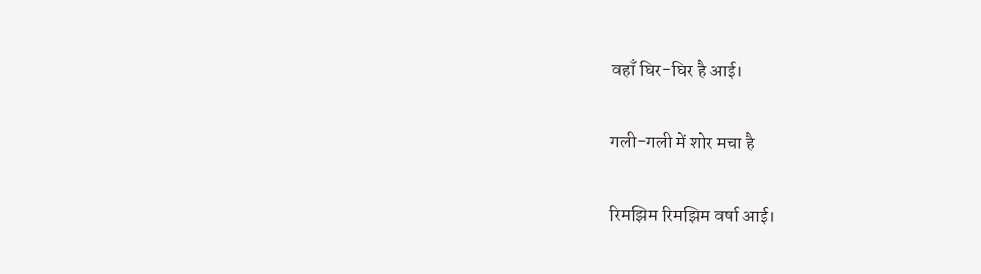वहाँ घिर-घिर है आई।

गली-गली में शोर मचा है

रिमझिम रिमझिम वर्षा आई।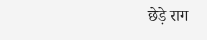छेड़े राग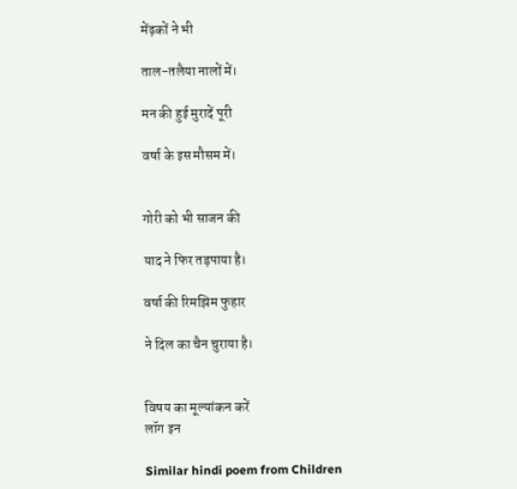मेंढ़कों ने भी

ताल-तलैया नालों में।

मन की हुई मुरादें पूरी

वर्षा के इस मौसम में।


गोरी को भी साजन की

याद ने फिर तड़पाया है।

वर्षा की रिमझिम फुहार

ने दिल का चैन चुराया है।


विषय का मूल्यांकन करें
लॉग इन

Similar hindi poem from Children